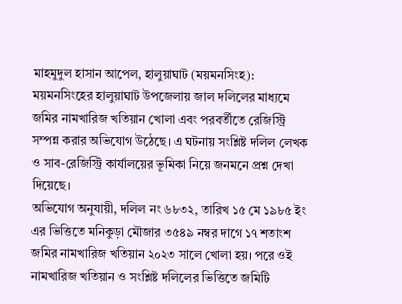মাহমুদুল হাসান আপেল, হালুয়াঘাট (ময়মনসিংহ):
ময়মনসিংহের হালুয়াঘাট উপজেলায় জাল দলিলের মাধ্যমে জমির নামখারিজ খতিয়ান খোলা এবং পরবর্তীতে রেজিস্ট্রি সম্পন্ন করার অভিযোগ উঠেছে। এ ঘটনায় সংশ্লিষ্ট দলিল লেখক ও সাব-রেজিস্ট্রি কার্যালয়ের ভূমিকা নিয়ে জনমনে প্রশ্ন দেখা দিয়েছে।
অভিযোগ অনুযায়ী, দলিল নং ৬৮৩২, তারিখ ১৫ মে ১৯৮৫ ইং এর ভিত্তিতে মনিকুড়া মৌজার ৩৫৪৯ নম্বর দাগে ১৭ শতাংশ জমির নামখারিজ খতিয়ান ২০২৩ সালে খোলা হয়। পরে ওই নামখারিজ খতিয়ান ও সংশ্লিষ্ট দলিলের ভিত্তিতে জমিটি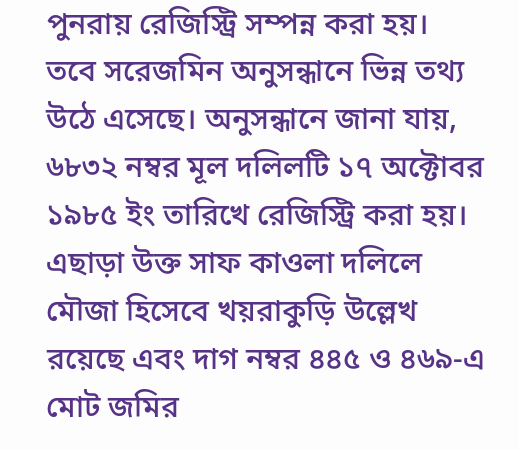পুনরায় রেজিস্ট্রি সম্পন্ন করা হয়।
তবে সরেজমিন অনুসন্ধানে ভিন্ন তথ্য উঠে এসেছে। অনুসন্ধানে জানা যায়, ৬৮৩২ নম্বর মূল দলিলটি ১৭ অক্টোবর ১৯৮৫ ইং তারিখে রেজিস্ট্রি করা হয়। এছাড়া উক্ত সাফ কাওলা দলিলে মৌজা হিসেবে খয়রাকুড়ি উল্লেখ রয়েছে এবং দাগ নম্বর ৪৪৫ ও ৪৬৯-এ মোট জমির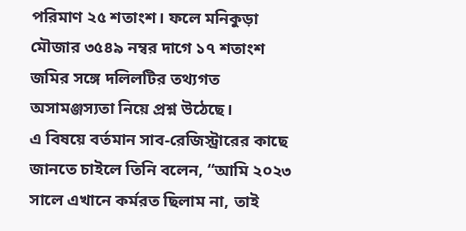পরিমাণ ২৫ শতাংশ। ফলে মনিকুড়া মৌজার ৩৫৪৯ নম্বর দাগে ১৭ শতাংশ জমির সঙ্গে দলিলটির তথ্যগত অসামঞ্জস্যতা নিয়ে প্রশ্ন উঠেছে।
এ বিষয়ে বর্তমান সাব-রেজিস্ট্রারের কাছে জানতে চাইলে তিনি বলেন, “আমি ২০২৩ সালে এখানে কর্মরত ছিলাম না, তাই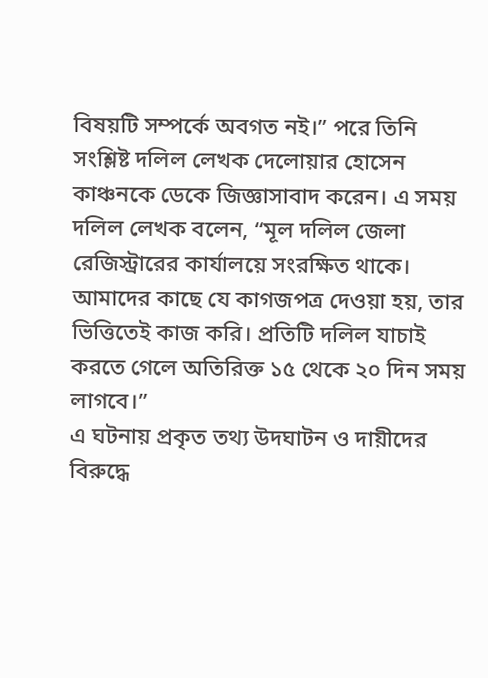বিষয়টি সম্পর্কে অবগত নই।” পরে তিনি সংশ্লিষ্ট দলিল লেখক দেলোয়ার হোসেন কাঞ্চনকে ডেকে জিজ্ঞাসাবাদ করেন। এ সময় দলিল লেখক বলেন, “মূল দলিল জেলা রেজিস্ট্রারের কার্যালয়ে সংরক্ষিত থাকে। আমাদের কাছে যে কাগজপত্র দেওয়া হয়, তার ভিত্তিতেই কাজ করি। প্রতিটি দলিল যাচাই করতে গেলে অতিরিক্ত ১৫ থেকে ২০ দিন সময় লাগবে।”
এ ঘটনায় প্রকৃত তথ্য উদঘাটন ও দায়ীদের বিরুদ্ধে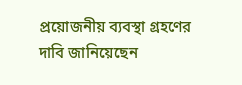প্রয়োজনীয় ব্যবস্থা গ্রহণের দাবি জানিয়েছেন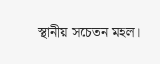স্থানীয় সচেতন মহল।